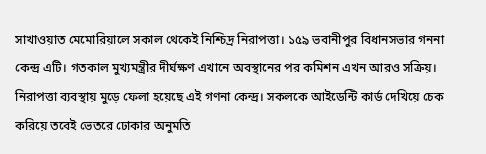সাখাওয়াত মেমোরিয়ালে সকাল থেকেই নিশ্চিদ্র নিরাপত্তা। ১৫৯ ভবানীপুর বিধানসভার গননা কেন্দ্র এটি। গতকাল মুখ্যমন্ত্রীর দীর্ঘক্ষণ এখানে অবস্থানের পর কমিশন এখন আরও সক্রিয়। নিরাপত্তা ব্যবস্থায় মুড়ে ফেলা হয়েছে এই গণনা কেন্দ্র। সকলকে আইডেন্টি কার্ড দেখিয়ে চেক করিয়ে তবেই ভেতরে ঢোকার অনুমতি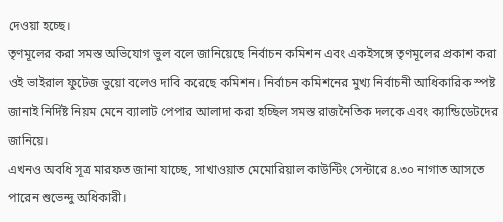দেওয়া হচ্ছে।
তৃণমূলের করা সমস্ত অভিযোগ ভুল বলে জানিয়েছে নির্বাচন কমিশন এবং একইসঙ্গে তৃণমূলের প্রকাশ করা ওই ভাইরাল ফুটেজ ভুয়ো বলেও দাবি করেছে কমিশন। নির্বাচন কমিশনের মুখ্য নির্বাচনী আধিকারিক স্পষ্ট জানাই নির্দিষ্ট নিয়ম মেনে ব্যালাট পেপার আলাদা করা হচ্ছিল সমস্ত রাজনৈতিক দলকে এবং ক্যান্ডিডেটদের জানিয়ে।
এখনও অবধি সূত্র মারফত জানা যাচ্ছে, সাখাওয়াত মেমোরিয়াল কাউন্টিং সেন্টারে ৪.৩০ নাগাত আসতে পারেন শুভেন্দু অধিকারী।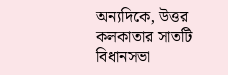অন্যদিকে, উত্তর কলকাতার সাতটি বিধানসভা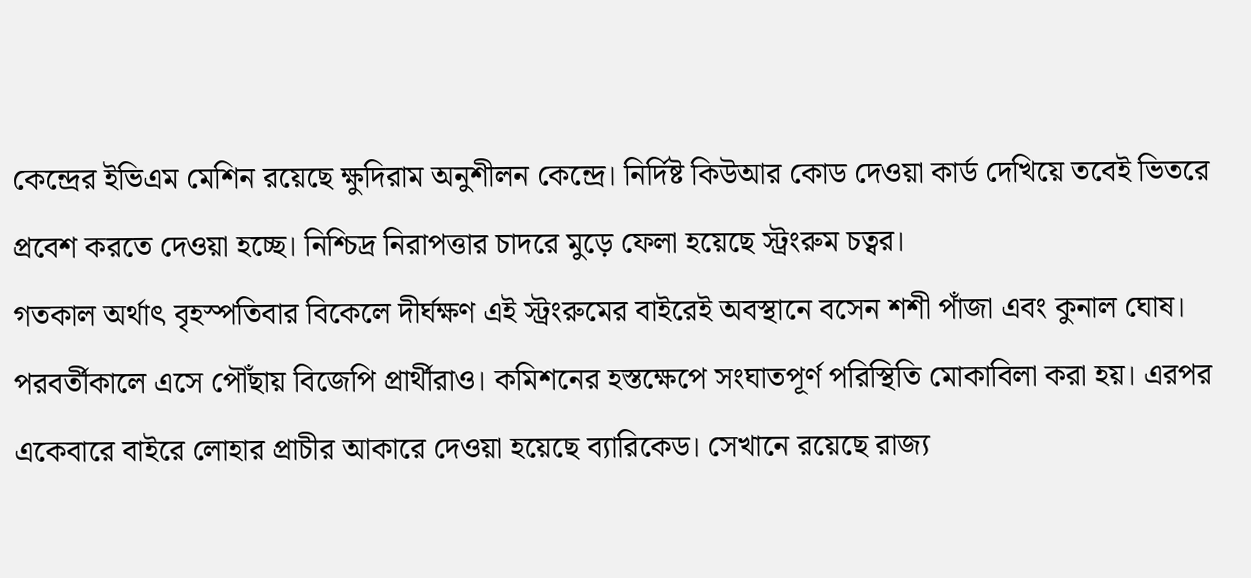কেন্দ্রের ইভিএম মেশিন রয়েছে ক্ষুদিরাম অনুশীলন কেন্দ্রে। নির্দিষ্ট কিউআর কোড দেওয়া কার্ড দেখিয়ে তবেই ভিতরে প্রবেশ করতে দেওয়া হচ্ছে। নিশ্চিদ্র নিরাপত্তার চাদরে মুড়ে ফেলা হয়েছে স্ট্রংরুম চত্বর।
গতকাল অর্থাৎ বৃহস্পতিবার বিকেলে দীর্ঘক্ষণ এই স্ট্রংরুমের বাইরেই অবস্থানে বসেন শশী পাঁজা এবং কুনাল ঘোষ। পরবর্তীকালে এসে পৌঁছায় বিজেপি প্রার্থীরাও। কমিশনের হস্তক্ষেপে সংঘাতপূর্ণ পরিস্থিতি মোকাবিলা করা হয়। এরপর একেবারে বাইরে লোহার প্রাচীর আকারে দেওয়া হয়েছে ব্যারিকেড। সেখানে রয়েছে রাজ্য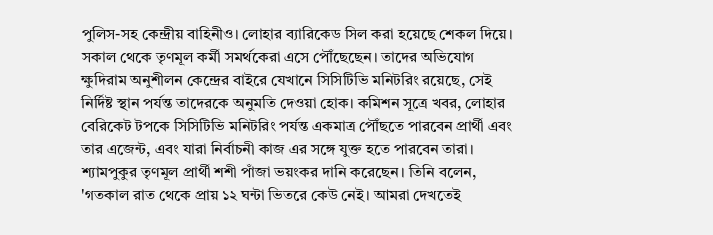পুলিস-সহ কেন্দ্রীয় বাহিনীও। লোহার ব্যারিকেড সিল করা হয়েছে শেকল দিয়ে। সকাল থেকে তৃণমূল কর্মী সমর্থকেরা এসে পৌঁছেছেন। তাদের অভিযোগ ক্ষুদিরাম অনুশীলন কেন্দ্রের বাইরে যেখানে সিসিটিভি মনিটরিং রয়েছে, সেই নির্দিষ্ট স্থান পর্যন্ত তাদেরকে অনুমতি দেওয়া হোক। কমিশন সূত্রে খবর, লোহার বেরিকেট টপকে সিসিটিভি মনিটরিং পর্যন্ত একমাত্র পৌঁছতে পারবেন প্রার্থী এবং তার এজেন্ট, এবং যারা নির্বাচনী কাজ এর সঙ্গে যুক্ত হতে পারবেন তারা।
শ্যামপুকুর তৃণমূল প্রার্থী শশী পাঁজা ভয়ংকর দানি করেছেন। তিনি বলেন, 'গতকাল রাত থেকে প্রায় ১২ ঘন্টা ভিতরে কেউ নেই। আমরা দেখতেই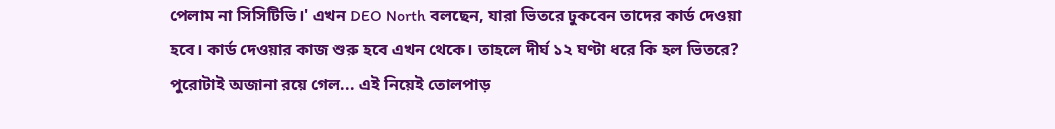পেলাম না সিসিটিভি।' এখন DEO North বলছেন, যারা ভিতরে ঢুকবেন তাদের কার্ড দেওয়া হবে। কার্ড দেওয়ার কাজ শুরু হবে এখন থেকে। তাহলে দীর্ঘ ১২ ঘণ্টা ধরে কি হল ভিতরে? পুরোটাই অজানা রয়ে গেল... এই নিয়েই তোলপাড়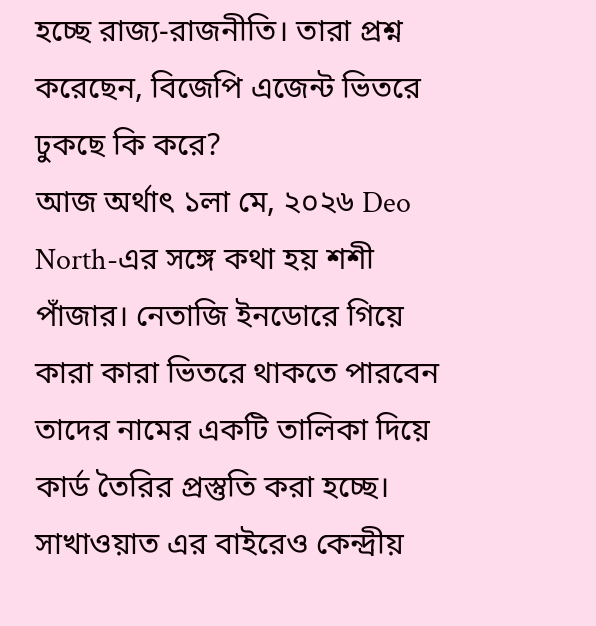হচ্ছে রাজ্য-রাজনীতি। তারা প্রশ্ন করেছেন, বিজেপি এজেন্ট ভিতরে ঢুকছে কি করে?
আজ অর্থাৎ ১লা মে, ২০২৬ Deo North-এর সঙ্গে কথা হয় শশী পাঁজার। নেতাজি ইনডোরে গিয়ে কারা কারা ভিতরে থাকতে পারবেন তাদের নামের একটি তালিকা দিয়ে কার্ড তৈরির প্রস্তুতি করা হচ্ছে।
সাখাওয়াত এর বাইরেও কেন্দ্রীয়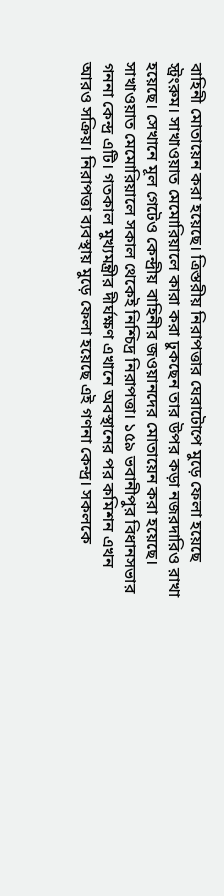বাহিনী মোতায়েন করা হয়েছে। ত্রিস্তরীয় নিরাপত্তার ঘেরাটোপে মুড়ে ফেলা হয়েছে স্ট্রংরুম। সাখাওয়াত মেমোরিয়ালে কারা করা ঢুকছেন তার উপর কড়া নজরদারিও রাখা হয়েছে। সেখানে মূল গেটেও কেন্দ্রীয় বাহিনীর জওয়ানদের মোতায়েন করা হয়েছে।
সাখাওয়াত মেমোরিয়ালে সকাল থেকেই নিশ্চিদ্র নিরাপত্তা। ১৫৯ ভবানীপুর বিধানসভার গননা কেন্দ্র এটি। গতকাল মুখ্যমন্ত্রীর দীর্ঘক্ষণ এখানে অবস্থানের পর কমিশন এখন আরও সক্রিয়। নিরাপত্তা ব্যবস্থায় মুড়ে ফেলা হয়েছে এই গণনা কেন্দ্র। সকলকে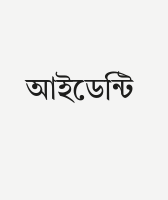আইডেন্টি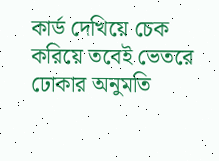কার্ড দেখিয়ে চেক করিয়ে তবেই ভেতরে ঢোকার অনুমতি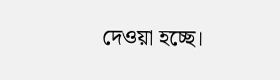দেওয়া হচ্ছে।